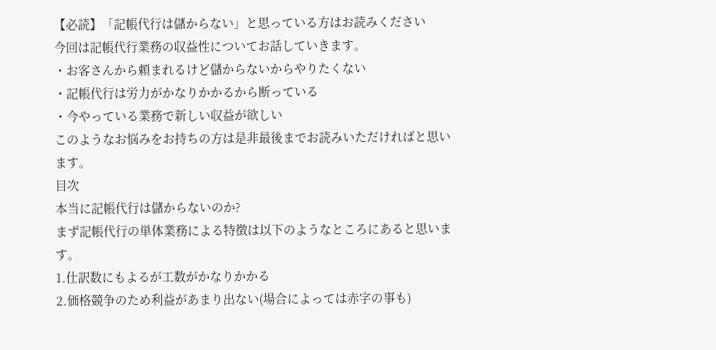【必読】「記帳代行は儲からない」と思っている方はお読みください
今回は記帳代行業務の収益性についてお話していきます。
・お客さんから頼まれるけど儲からないからやりたくない
・記帳代行は労力がかなりかかるから断っている
・今やっている業務で新しい収益が欲しい
このようなお悩みをお持ちの方は是非最後までお読みいただければと思います。
目次
本当に記帳代行は儲からないのか?
まず記帳代行の単体業務による特徴は以下のようなところにあると思います。
1.仕訳数にもよるが工数がかなりかかる
2.価格競争のため利益があまり出ない(場合によっては赤字の事も)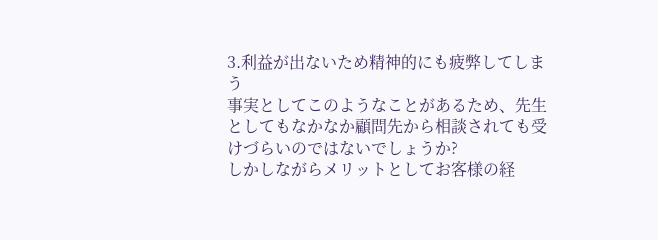3.利益が出ないため精神的にも疲弊してしまう
事実としてこのようなことがあるため、先生としてもなかなか顧問先から相談されても受けづらいのではないでしょうか?
しかしながらメリットとしてお客様の経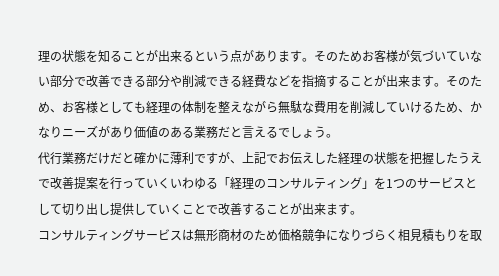理の状態を知ることが出来るという点があります。そのためお客様が気づいていない部分で改善できる部分や削減できる経費などを指摘することが出来ます。そのため、お客様としても経理の体制を整えながら無駄な費用を削減していけるため、かなりニーズがあり価値のある業務だと言えるでしょう。
代行業務だけだと確かに薄利ですが、上記でお伝えした経理の状態を把握したうえで改善提案を行っていくいわゆる「経理のコンサルティング」を1つのサービスとして切り出し提供していくことで改善することが出来ます。
コンサルティングサービスは無形商材のため価格競争になりづらく相見積もりを取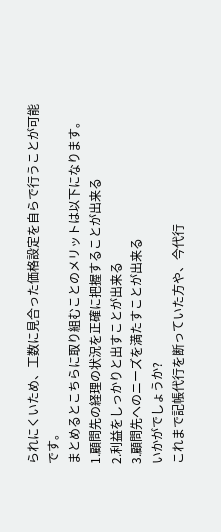られにくいため、工数に見合った価格設定を自らで行うことが可能です。
まとめるとこちらに取り組むことのメリットは以下になります。
1.顧問先の経理の状況を正確に把握することが出来る
2.利益をしっかりと出すことが出来る
3.顧問先へのニーズを満たすことが出来る
いかがでしょうか?
これまで記帳代行を断っていた方や、今代行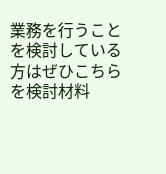業務を行うことを検討している方はぜひこちらを検討材料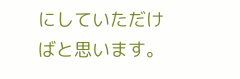にしていただけばと思います。